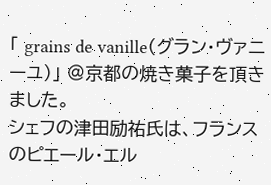「 grains de vanille(グラン・ヴァニーユ)」 @京都の焼き菓子を頂きました。
シェフの津田励祐氏は、フランスのピエール・エル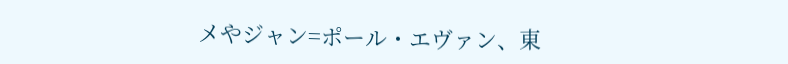メやジャン=ポール・エヴァン、東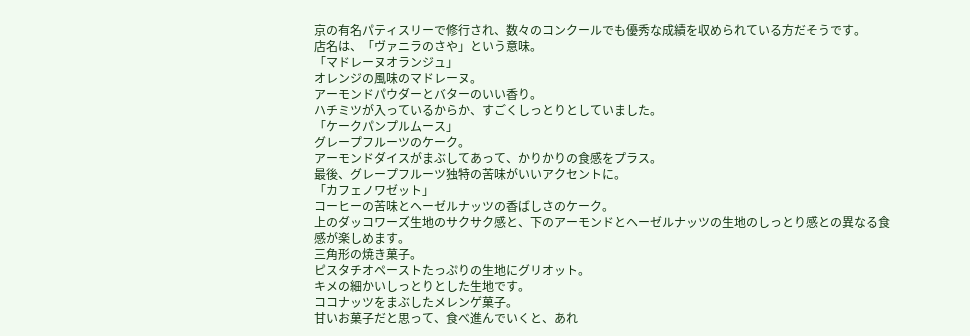京の有名パティスリーで修行され、数々のコンクールでも優秀な成績を収められている方だそうです。
店名は、「ヴァニラのさや」という意味。
「マドレーヌオランジュ」
オレンジの風味のマドレーヌ。
アーモンドパウダーとバターのいい香り。
ハチミツが入っているからか、すごくしっとりとしていました。
「ケークパンプルムース」
グレープフルーツのケーク。
アーモンドダイスがまぶしてあって、かりかりの食感をプラス。
最後、グレープフルーツ独特の苦味がいいアクセントに。
「カフェノワゼット」
コーヒーの苦味とヘーゼルナッツの香ばしさのケーク。
上のダッコワーズ生地のサクサク感と、下のアーモンドとヘーゼルナッツの生地のしっとり感との異なる食感が楽しめます。
三角形の焼き菓子。
ピスタチオペーストたっぷりの生地にグリオット。
キメの細かいしっとりとした生地です。
ココナッツをまぶしたメレンゲ菓子。
甘いお菓子だと思って、食べ進んでいくと、あれ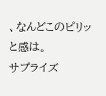、なんどこのピリッと感は。
サプライズ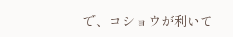で、コショウが利いて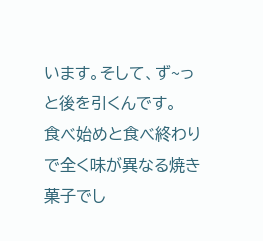います。そして、ず~っと後を引くんです。
食べ始めと食べ終わりで全く味が異なる焼き菓子でし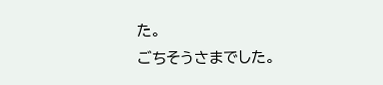た。
ごちそうさまでした。